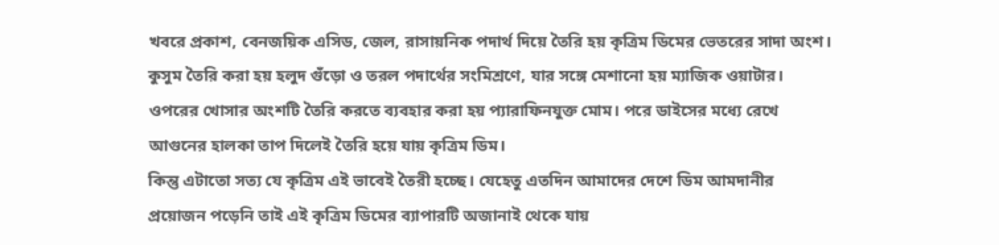খবরে প্রকাশ, বেনজয়িক এসিড, জেল, রাসায়নিক পদার্থ দিয়ে তৈরি হয় কৃত্রিম ডিমের ভেতরের সাদা অংশ। কুসুম তৈরি করা হয় হলুদ গুঁড়ো ও তরল পদার্থের সংমিশ্রণে, যার সঙ্গে মেশানো হয় ম্যাজিক ওয়াটার। ওপরের খোসার অংশটি তৈরি করতে ব্যবহার করা হয় প্যারাফিনযুক্ত মোম। পরে ডাইসের মধ্যে রেখে আগুনের হালকা তাপ দিলেই তৈরি হয়ে যায় কৃত্রিম ডিম।
কিন্তু এটাতো সত্য যে কৃত্রিম এই ভাবেই তৈরী হচ্ছে। যেহেতু এতদিন আমাদের দেশে ডিম আমদানীর প্রয়োজন পড়েনি তাই এই কৃত্রিম ডিমের ব্যাপারটি অজানাই থেকে যায়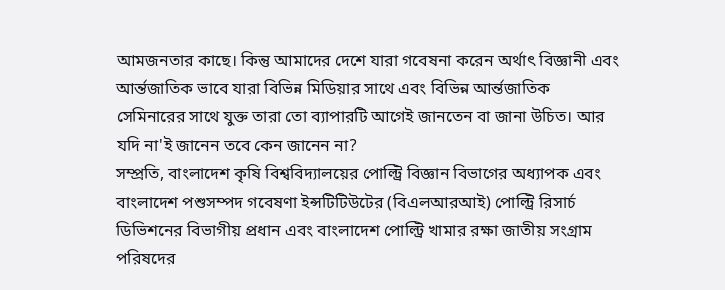আমজনতার কাছে। কিন্তু আমাদের দেশে যারা গবেষনা করেন অর্থাৎ বিজ্ঞানী এবং আর্ন্তজাতিক ভাবে যারা বিভিন্ন মিডিয়ার সাথে এবং বিভিন্ন আর্ন্তজাতিক সেমিনারের সাথে যুক্ত তারা তো ব্যাপারটি আগেই জানতেন বা জানা উচিত। আর যদি না'ই জানেন তবে কেন জানেন না?
সম্প্রতি, বাংলাদেশ কৃষি বিশ্ববিদ্যালয়ের পোল্ট্রি বিজ্ঞান বিভাগের অধ্যাপক এবং বাংলাদেশ পশুসম্পদ গবেষণা ইন্সটিটিউটের (বিএলআরআই) পোল্ট্রি রিসার্চ ডিভিশনের বিভাগীয় প্রধান এবং বাংলাদেশ পোল্ট্রি খামার রক্ষা জাতীয় সংগ্রাম পরিষদের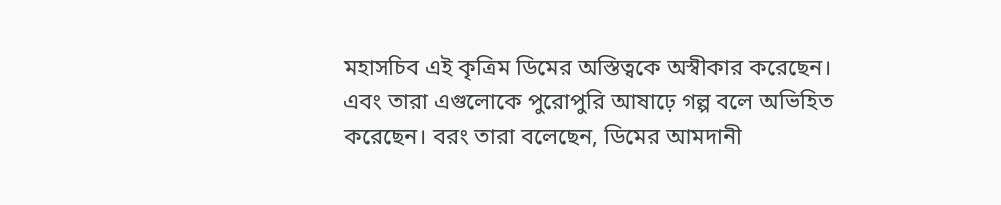মহাসচিব এই কৃত্রিম ডিমের অস্তিত্বকে অস্বীকার করেছেন। এবং তারা এগুলোকে পুরোপুরি আষাঢ়ে গল্প বলে অভিহিত করেছেন। বরং তারা বলেছেন, ডিমের আমদানী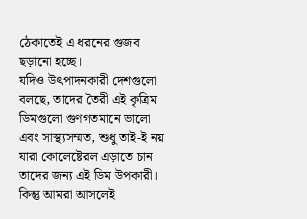ঠেকাতেই এ ধরনের গুজব ছড়ানো হচ্ছে।
যদিও উৎপাদনকারী দেশগুলো বলছে, তাদের তৈরী এই কৃত্রিম ডিমগুলো গুণগতমানে ভালো এবং সাস্থ্যসম্মত, শুধু তাই-ই নয় যারা কোলেষ্টেরল এড়াতে চান তাদের জন্য এই ডিম উপকারী। কিন্তু আমরা আসলেই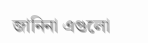জানিনা এগুলো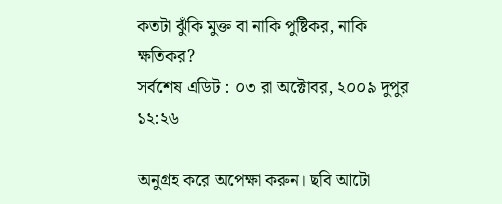কতটা ঝুঁকি মুক্ত বা নাকি পুষ্টিকর, নাকি ক্ষতিকর?
সর্বশেষ এডিট : ০৩ রা অক্টোবর, ২০০৯ দুপুর ১২:২৬

অনুগ্রহ করে অপেক্ষা করুন। ছবি আটো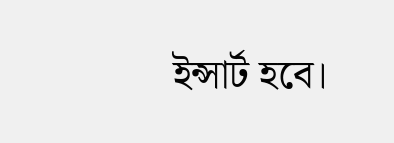ইন্সার্ট হবে।